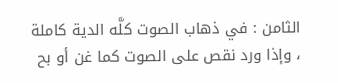الثامن : في ذهاب الصوت كلَّه الدية كاملة ، وإذا ورد نقص على الصوت كما غن أو بح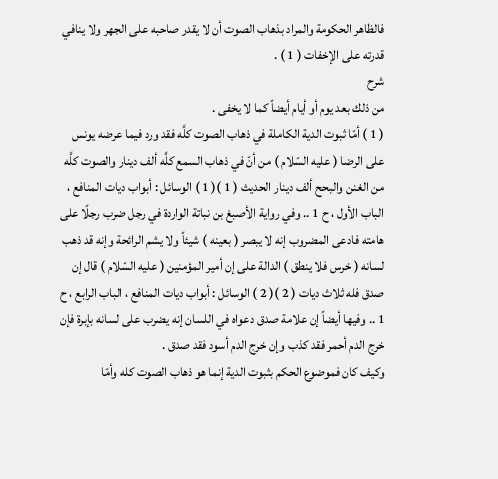فالظاهر الحكومة والمراد بذهاب الصوت أن لا يقدر صاحبه على الجهر ولا ينافي قدرته على الإخفات ( 1 ) .
شرح
من ذلك بعد يوم أو أيام أيضاً كما لا يخفى .
( 1 ) أمّا ثبوت الدية الكاملة في ذهاب الصوت كلَّه فقد ورد فيما عرضه يونس على الرضا ( عليه السّلام ) من أنّ في ذهاب السمع كلَّه ألف دينار والصوت كلَّه من الغنن والبحح ألف دينار الحديث ( 1 )( 1 ) الوسائل : أبواب ديات المنافع ، الباب الأول ، ح 1 .. وفي رواية الأصبغ بن نباتة الواردة في رجل ضرب رجلًا على هامته فادعى المضروب إنه لا يبصر ( بعينه ) شيئاً ولا يشم الرائحة وإنه قد ذهب لسانه ( خرس فلا ينطق ) الدالة على إن أمير المؤمنين ( عليه السّلام ) قال إن صدق فله ثلاث ديات ( 2 )( 2 ) الوسائل : أبواب ديات المنافع ، الباب الرابع ، ح 1 .. وفيها أيضاً إن علامة صدق دعواه في اللسان إنه يضرب على لسانه بإبرة فإن خرج الدم أحمر فقد كذب وإن خرج الدم أسود فقد صدق .
وكيف كان فموضوع الحكم بثبوت الدية إنما هو ذهاب الصوت كله وأمّا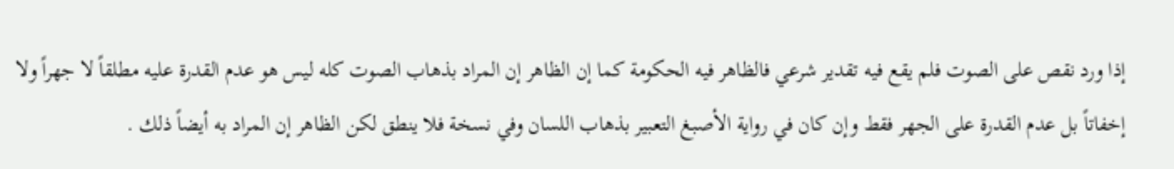إذا ورد نقص على الصوت فلم يقع فيه تقدير شرعي فالظاهر فيه الحكومة كما إن الظاهر إن المراد بذهاب الصوت كله ليس هو عدم القدرة عليه مطلقاً لا جهراً ولا إخفاتاً بل عدم القدرة على الجهر فقط وإن كان في رواية الأصبغ التعبير بذهاب اللسان وفي نسخة فلا ينطق لكن الظاهر إن المراد به أيضاً ذلك .